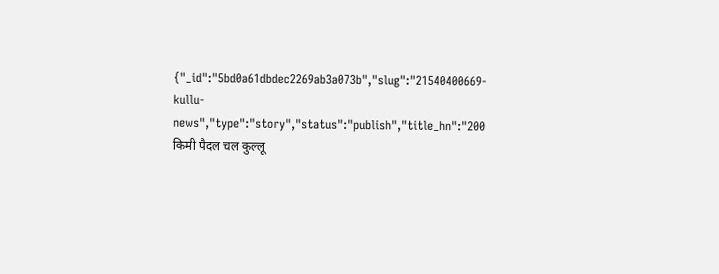{"_id":"5bd0a61dbdec2269ab3a073b","slug":"21540400669-kullu-news","type":"story","status":"publish","title_hn":"200 किमी पैदल चल कुल्लू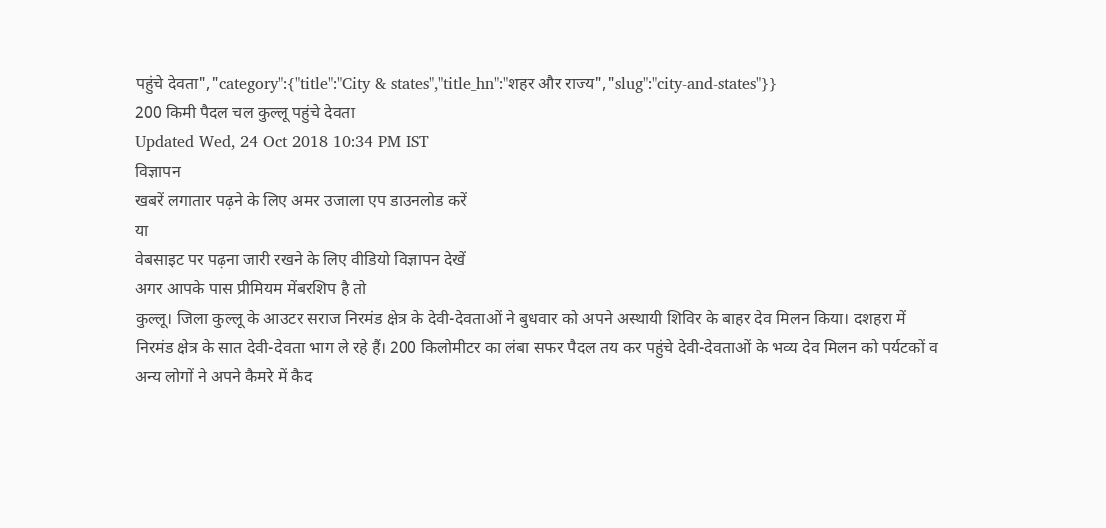पहुंचे देवता","category":{"title":"City & states","title_hn":"शहर और राज्य","slug":"city-and-states"}}
200 किमी पैदल चल कुल्लू पहुंचे देवता
Updated Wed, 24 Oct 2018 10:34 PM IST
विज्ञापन
खबरें लगातार पढ़ने के लिए अमर उजाला एप डाउनलोड करें
या
वेबसाइट पर पढ़ना जारी रखने के लिए वीडियो विज्ञापन देखें
अगर आपके पास प्रीमियम मेंबरशिप है तो
कुल्लू। जिला कुल्लू के आउटर सराज निरमंड क्षेत्र के देवी-देवताओं ने बुधवार को अपने अस्थायी शिविर के बाहर देव मिलन किया। दशहरा में निरमंड क्षेत्र के सात देवी-देवता भाग ले रहे हैं। 200 किलोमीटर का लंबा सफर पैदल तय कर पहुंचे देवी-देवताओं के भव्य देव मिलन को पर्यटकों व अन्य लोगों ने अपने कैमरे में कैद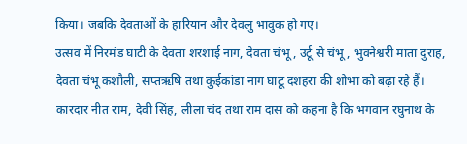किया। जबकि देवताओं के हारियान और देवलु भावुक हो गए।
उत्सव में निरमंड घाटी के देवता शरशाई नाग, देवता चंभू, उर्टू से चंभू, भुवनेश्वरी माता दुराह, देवता चंभू कशौली, सप्तऋषि तथा कुईकांडा नाग घाटू दशहरा की शोभा को बढ़ा रहे हैं। कारदार नीत राम, देवी सिंह, लीला चंद तथा राम दास को कहना है कि भगवान रघुनाथ के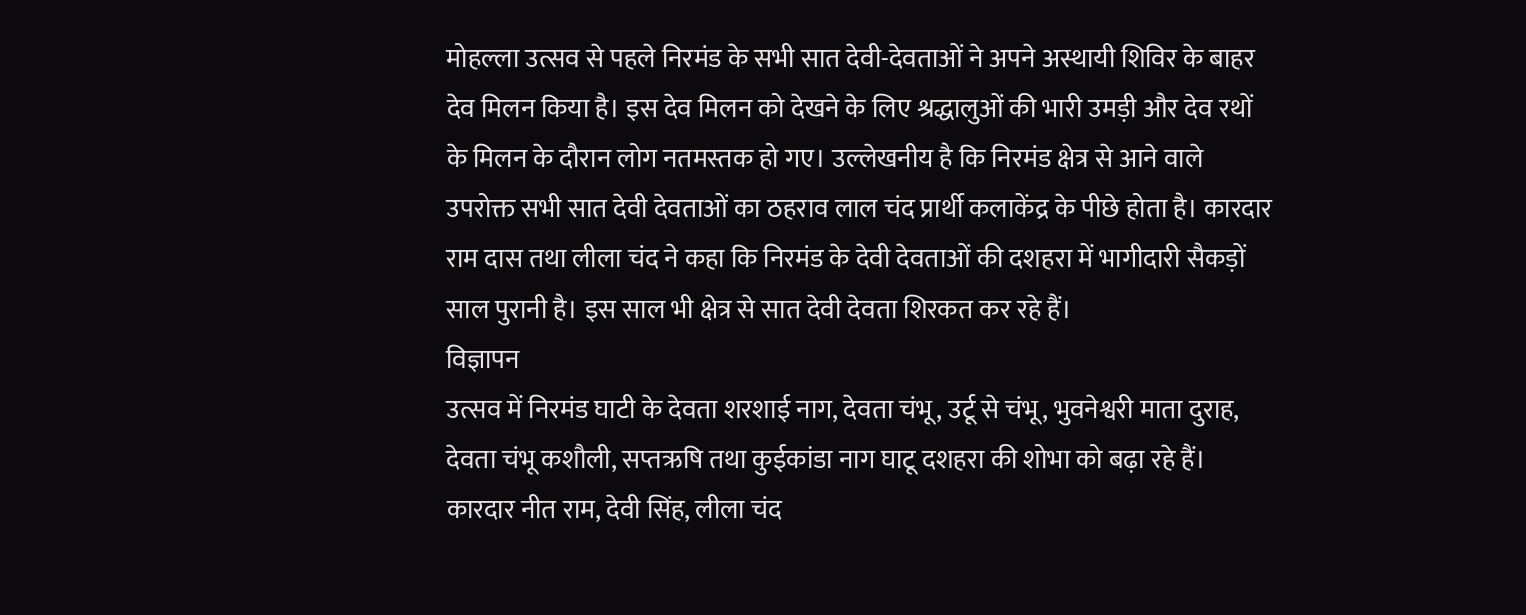मोहल्ला उत्सव से पहले निरमंड के सभी सात देवी-देवताओं ने अपने अस्थायी शिविर के बाहर देव मिलन किया है। इस देव मिलन को देखने के लिए श्रद्धालुओं की भारी उमड़ी और देव रथों के मिलन के दौरान लोग नतमस्तक हो गए। उल्लेखनीय है कि निरमंड क्षेत्र से आने वाले उपरोक्त सभी सात देवी देवताओं का ठहराव लाल चंद प्रार्थी कलाकेंद्र के पीछे होता है। कारदार राम दास तथा लीला चंद ने कहा कि निरमंड के देवी देवताओं की दशहरा में भागीदारी सैकड़ों साल पुरानी है। इस साल भी क्षेत्र से सात देवी देवता शिरकत कर रहे हैं।
विज्ञापन
उत्सव में निरमंड घाटी के देवता शरशाई नाग, देवता चंभू, उर्टू से चंभू, भुवनेश्वरी माता दुराह, देवता चंभू कशौली, सप्तऋषि तथा कुईकांडा नाग घाटू दशहरा की शोभा को बढ़ा रहे हैं। कारदार नीत राम, देवी सिंह, लीला चंद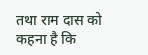तथा राम दास को कहना है कि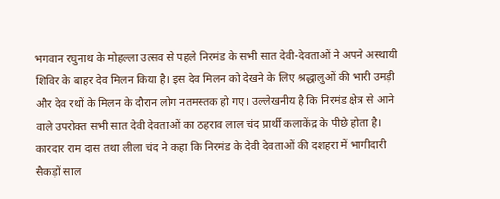भगवान रघुनाथ के मोहल्ला उत्सव से पहले निरमंड के सभी सात देवी-देवताओं ने अपने अस्थायी शिविर के बाहर देव मिलन किया है। इस देव मिलन को देखने के लिए श्रद्धालुओं की भारी उमड़ी और देव रथों के मिलन के दौरान लोग नतमस्तक हो गए। उल्लेखनीय है कि निरमंड क्षेत्र से आने वाले उपरोक्त सभी सात देवी देवताओं का ठहराव लाल चंद प्रार्थी कलाकेंद्र के पीछे होता है। कारदार राम दास तथा लीला चंद ने कहा कि निरमंड के देवी देवताओं की दशहरा में भागीदारी सैकड़ों साल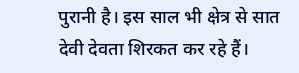पुरानी है। इस साल भी क्षेत्र से सात देवी देवता शिरकत कर रहे हैं।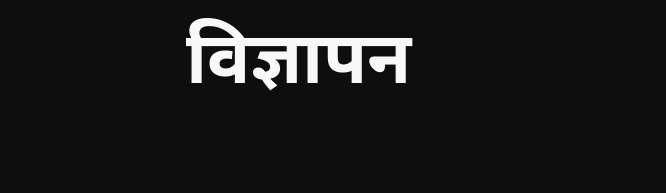विज्ञापन